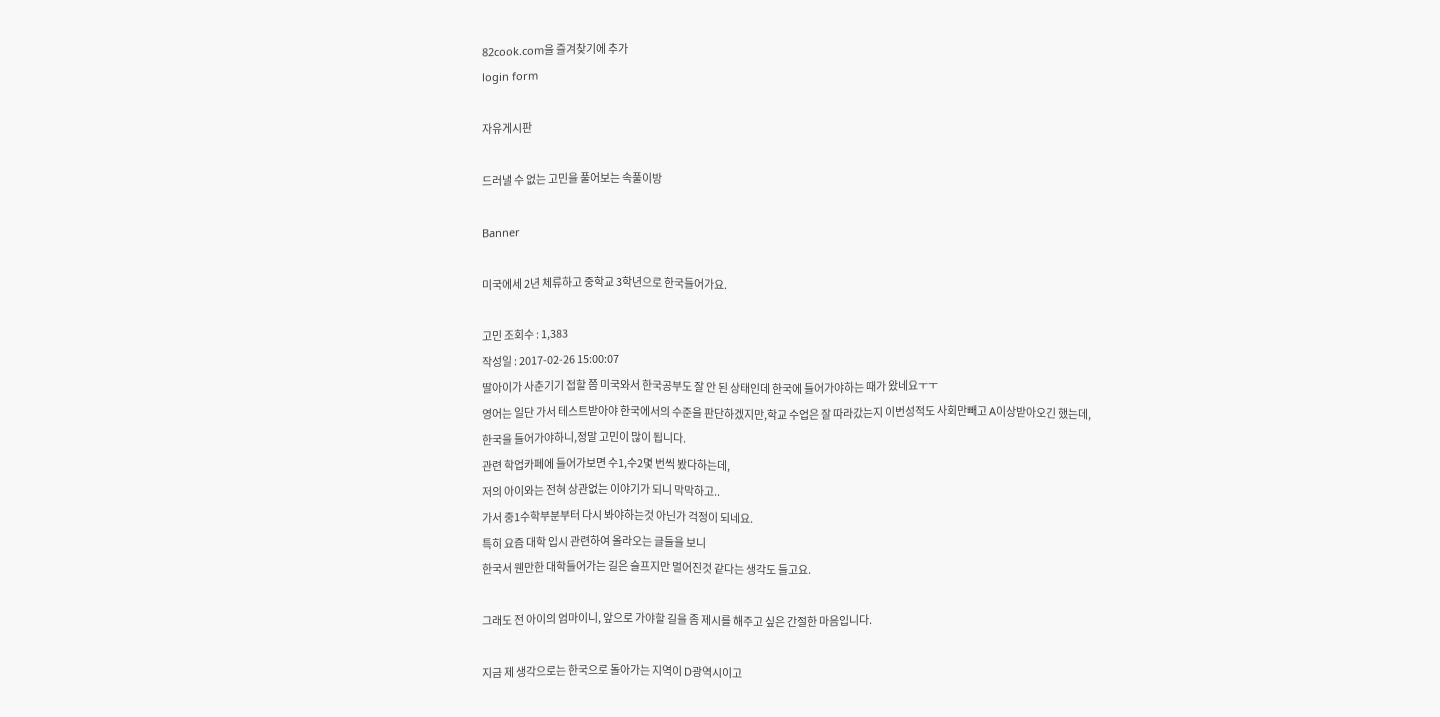82cook.com을 즐겨찾기에 추가
login form

자유게시판

드러낼 수 없는 고민을 풀어보는 속풀이방

Banner

미국에세 2년 체류하고 중학교 3학년으로 한국들어가요.

고민 조회수 : 1,383
작성일 : 2017-02-26 15:00:07
딸아이가 사춘기기 접할 쯤 미국와서 한국공부도 잘 안 된 상태인데 한국에 들어가야하는 때가 왔네요ㅜㅜ
영어는 일단 가서 테스트받아야 한국에서의 수준을 판단하겠지만,학교 수업은 잘 따라갔는지 이번성적도 사회만빼고 A이상받아오긴 했는데,
한국을 들어가야하니,정말 고민이 많이 됩니다.
관련 학업카페에 들어가보면 수1,수2몇 번씩 봤다하는데,
저의 아이와는 전혀 상관없는 이야기가 되니 막막하고..
가서 중1수학부분부터 다시 봐야하는것 아닌가 걱정이 되네요.
특히 요즘 대학 입시 관련하여 올라오는 글들을 보니
한국서 웬만한 대학들어가는 길은 슬프지만 멀어진것 같다는 생각도 들고요.

그래도 전 아이의 엄마이니, 앞으로 가야할 길을 좀 제시를 해주고 싶은 간절한 마음입니다.

지금 제 생각으로는 한국으로 돌아가는 지역이 D광역시이고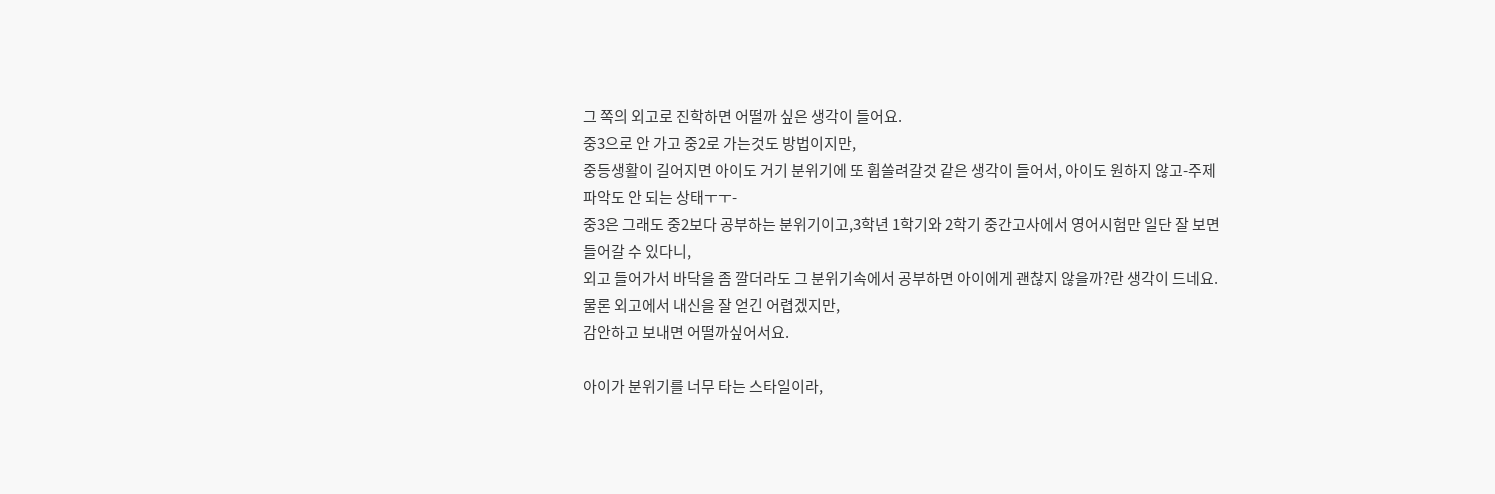그 쪽의 외고로 진학하면 어떨까 싶은 생각이 들어요.
중3으로 안 가고 중2로 가는것도 방법이지만,
중등생활이 길어지면 아이도 거기 분위기에 또 휩쓸려갈것 같은 생각이 들어서, 아이도 원하지 않고-주제파악도 안 되는 상태ㅜㅜ-
중3은 그래도 중2보다 공부하는 분위기이고,3학년 1학기와 2학기 중간고사에서 영어시험만 일단 잘 보면 들어갈 수 있다니,
외고 들어가서 바닥을 좀 깔더라도 그 분위기속에서 공부하면 아이에게 괜찮지 않을까?란 생각이 드네요.
물론 외고에서 내신을 잘 얻긴 어렵겠지만,
감안하고 보내면 어떨까싶어서요.

아이가 분위기를 너무 타는 스타일이라,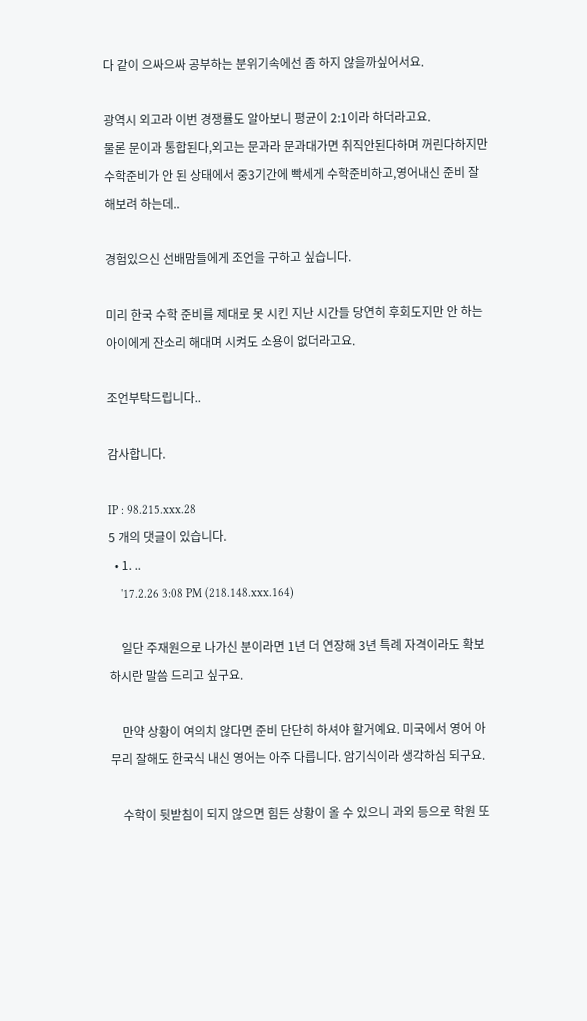다 같이 으싸으싸 공부하는 분위기속에선 좀 하지 않을까싶어서요.

광역시 외고라 이번 경쟁률도 알아보니 평균이 2:1이라 하더라고요.
물론 문이과 통합된다,외고는 문과라 문과대가면 취직안된다하며 꺼린다하지만 수학준비가 안 된 상태에서 중3기간에 빡세게 수학준비하고,영어내신 준비 잘 해보려 하는데..

경험있으신 선배맘들에게 조언을 구하고 싶습니다.

미리 한국 수학 준비를 제대로 못 시킨 지난 시간들 당연히 후회도지만 안 하는 아이에게 잔소리 해대며 시켜도 소용이 없더라고요.

조언부탁드립니다..

감사합니다.

IP : 98.215.xxx.28
5 개의 댓글이 있습니다.
  • 1. ..
    '17.2.26 3:08 PM (218.148.xxx.164)

    일단 주재원으로 나가신 분이라면 1년 더 연장해 3년 특례 자격이라도 확보하시란 말씀 드리고 싶구요.

    만약 상황이 여의치 않다면 준비 단단히 하셔야 할거예요. 미국에서 영어 아무리 잘해도 한국식 내신 영어는 아주 다릅니다. 암기식이라 생각하심 되구요.

    수학이 뒷받침이 되지 않으면 힘든 상황이 올 수 있으니 과외 등으로 학원 또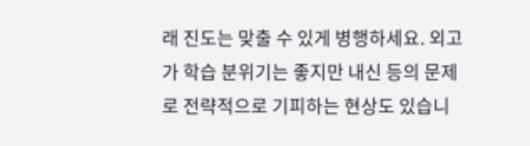래 진도는 맞출 수 있게 병행하세요. 외고가 학습 분위기는 좋지만 내신 등의 문제로 전략적으로 기피하는 현상도 있습니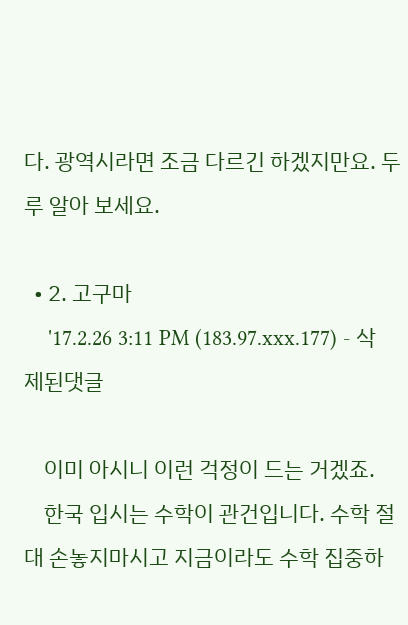다. 광역시라면 조금 다르긴 하겠지만요. 두루 알아 보세요.

  • 2. 고구마
    '17.2.26 3:11 PM (183.97.xxx.177) - 삭제된댓글

    이미 아시니 이런 걱정이 드는 거겠죠.
    한국 입시는 수학이 관건입니다. 수학 절대 손놓지마시고 지금이라도 수학 집중하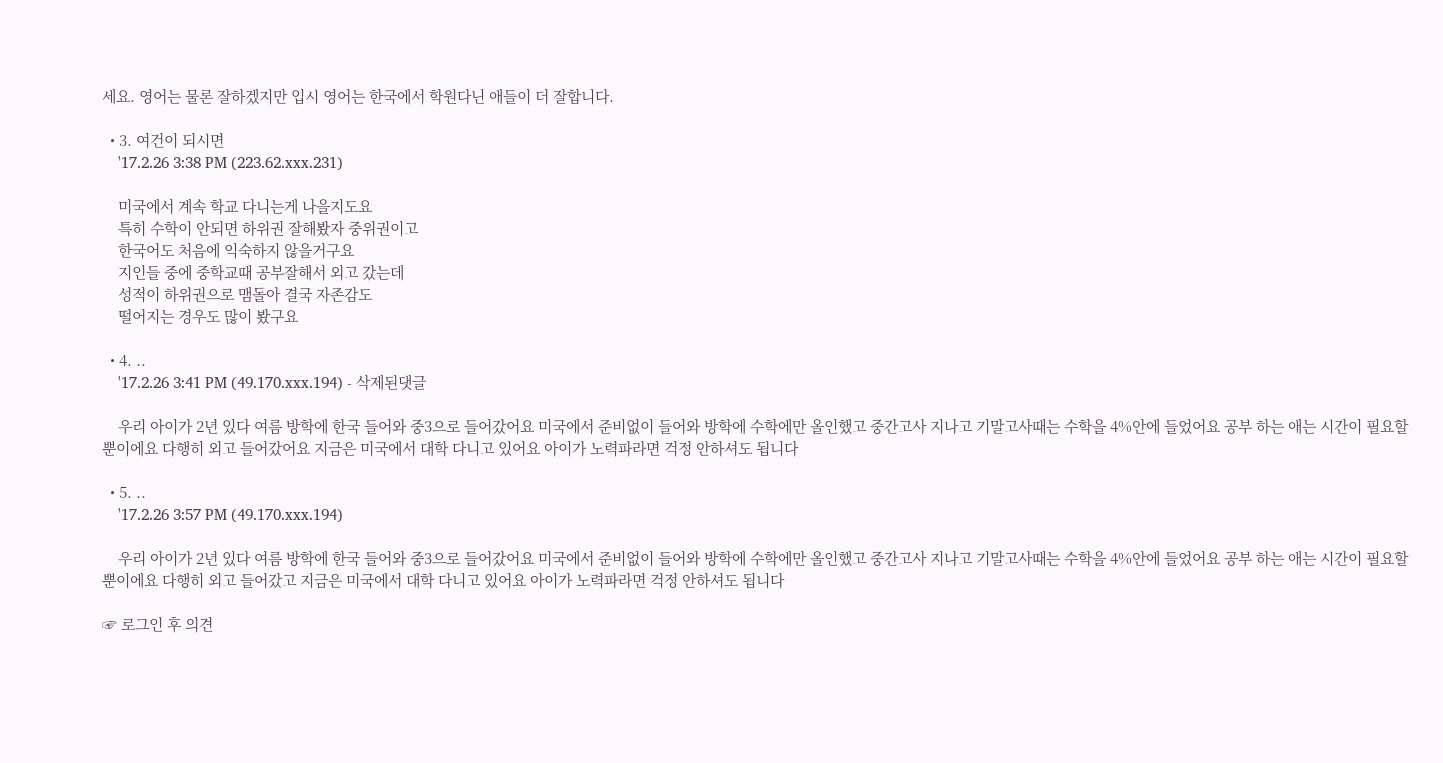세요. 영어는 물론 잘하겠지만 입시 영어는 한국에서 학원다닌 애들이 더 잘합니다.

  • 3. 여건이 되시면
    '17.2.26 3:38 PM (223.62.xxx.231)

    미국에서 계속 학교 다니는게 나을지도요
    특히 수학이 안되면 하위권 잘해봤자 중위권이고
    한국어도 처음에 익숙하지 않을거구요
    지인들 중에 중학교때 공부잘해서 외고 갔는데
    성적이 하위권으로 맴돌아 결국 자존감도
    떨어지는 경우도 많이 봤구요

  • 4. ..
    '17.2.26 3:41 PM (49.170.xxx.194) - 삭제된댓글

    우리 아이가 2년 있다 여름 방학에 한국 들어와 중3으로 들어갔어요 미국에서 준비없이 들어와 방학에 수학에만 올인했고 중간고사 지나고 기말고사때는 수학을 4%안에 들었어요 공부 하는 애는 시간이 필요할 뿐이에요 다행히 외고 들어갔어요 지금은 미국에서 대학 다니고 있어요 아이가 노력파라면 걱정 안하셔도 됩니다

  • 5. ..
    '17.2.26 3:57 PM (49.170.xxx.194)

    우리 아이가 2년 있다 여름 방학에 한국 들어와 중3으로 들어갔어요 미국에서 준비없이 들어와 방학에 수학에만 올인했고 중간고사 지나고 기말고사때는 수학을 4%안에 들었어요 공부 하는 애는 시간이 필요할 뿐이에요 다행히 외고 들어갔고 지금은 미국에서 대학 다니고 있어요 아이가 노력파라면 걱정 안하셔도 됩니다

☞ 로그인 후 의견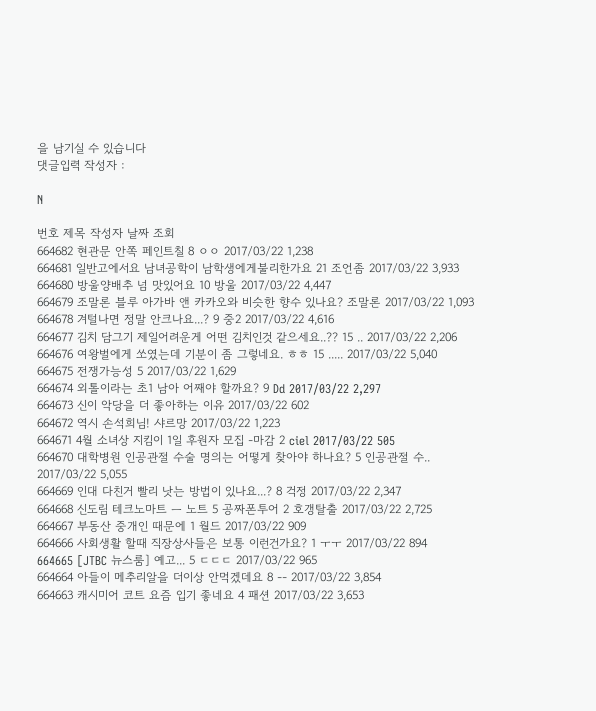을 남기실 수 있습니다
댓글입력 작성자 :

N

번호 제목 작성자 날짜 조회
664682 현관문 안쪽 페인트칠 8 ㅇㅇ 2017/03/22 1,238
664681 일반고에서요 남녀공학이 남학생에게불리한가요 21 조언좀 2017/03/22 3,933
664680 방울양배추 넘 맛있어요 10 방울 2017/03/22 4,447
664679 조말론 블루 아가바 앤 카카오와 비슷한 향수 있나요? 조말론 2017/03/22 1,093
664678 겨털나면 정말 안크나요...? 9 중2 2017/03/22 4,616
664677 김치 담그기 제일어려운게 어떤 김치인것 같으세요..?? 15 .. 2017/03/22 2,206
664676 여왕벌에게 쏘였는데 기분이 좀 그렇네요. ㅎㅎ 15 ..... 2017/03/22 5,040
664675 전쟁가능성 5 2017/03/22 1,629
664674 외톨이라는 초1 남아 어째야 할까요? 9 Dd 2017/03/22 2,297
664673 신이 악당을 더 좋아하는 이유 2017/03/22 602
664672 역시 손석희님! 샤르망 2017/03/22 1,223
664671 4월 소녀상 지킴이 1일 후원자 모집 -마감 2 ciel 2017/03/22 505
664670 대학병원 인공관절 수술 명의는 어떻게 찾아야 하나요? 5 인공관절 수.. 2017/03/22 5,055
664669 인대 다친거 빨리 낫는 방법이 있나요...? 8 걱정 2017/03/22 2,347
664668 신도림 테크노마트 ㅡ 노트 5 공짜폰투어 2 호갱탈출 2017/03/22 2,725
664667 부동산 중개인 때문에 1 월드 2017/03/22 909
664666 사회생활 할때 직장상사들은 보통 이런건가요? 1 ㅜㅜ 2017/03/22 894
664665 [JTBC 뉴스룸] 예고... 5 ㄷㄷㄷ 2017/03/22 965
664664 아들이 메추리알을 더이상 안먹겠데요 8 -- 2017/03/22 3,854
664663 캐시미어 코트 요즘 입기 좋네요 4 패션 2017/03/22 3,653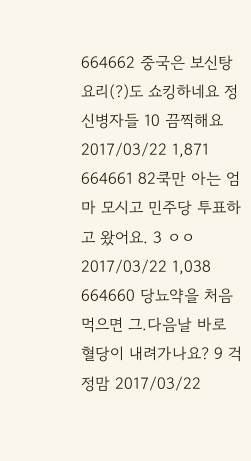664662 중국은 보신탕요리(?)도 쇼킹하네요 정신병자들 10 끔찍해요 2017/03/22 1,871
664661 82쿡만 아는 엄마 모시고 민주당 투표하고 왔어요. 3 ㅇㅇ 2017/03/22 1,038
664660 당뇨약을 처음 먹으면 그.다음날 바로 혈당이 내려가나요? 9 걱정맘 2017/03/22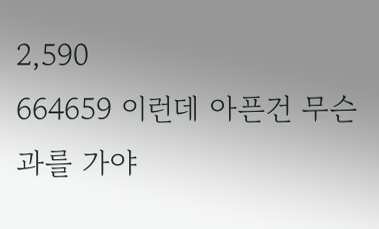2,590
664659 이런데 아픈건 무슨 과를 가야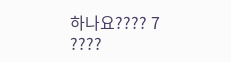하나요???? 7 ????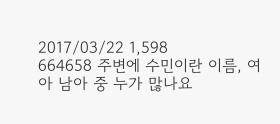2017/03/22 1,598
664658 주변에 수민이란 이름, 여아 남아 중 누가 많나요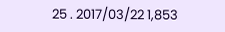25 . 2017/03/22 1,853